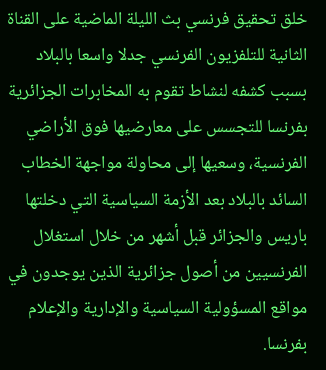خلق تحقيق فرنسي بث الليلة الماضية على القناة الثانية للتلفزيون الفرنسي جدلا واسعا بالبلاد بسبب كشفه لنشاط تقوم به المخابرات الجزائرية بفرنسا للتجسس على معارضيها فوق الأراضي الفرنسية، وسعيها إلى محاولة مواجهة الخطاب السائد بالبلاد بعد الأزمة السياسية التي دخلتها باريس والجزائر قبل أشهر من خلال استغلال الفرنسيين من أصول جزائرية الذين يوجدون في مواقع المسؤولية السياسية والإدارية والإعلام بفرنسا.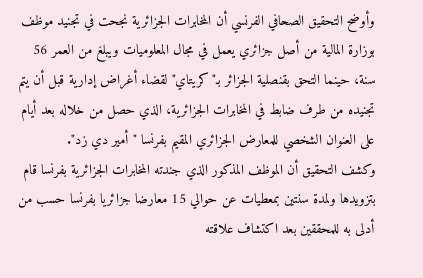وأوضح التحقيق الصحافي الفرنسي أن المخابرات الجزائرية نجحت في تجنيد موظف بوزارة المالية من أصل جزائري يعمل في مجال المعلوميات ويبلغ من العمر 56 سنة، حينما التحق بقنصلية الجزائر بـ"كريتاي" لقضاء أغراض إدارية قبل أن يتم تجنيده من طرف ضابط في المخابرات الجزائرية، الذي حصل من خلاله بعد أيام على العنوان الشخصي للمعارض الجزائري المقيم بفرنسا "أمير دي زد".
وكشف التحقيق أن الموظف المذكور الذي جندته المخابرات الجزائرية بفرنسا قام بتزويدها ولمدة سنتين بمعطيات عن حوالي 15 معارضا جزائريا بفرنسا حسب من أدلى به للمحققين بعد اكتشاف علاقته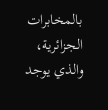بالمخابرات الجزائرية، والذي يوجد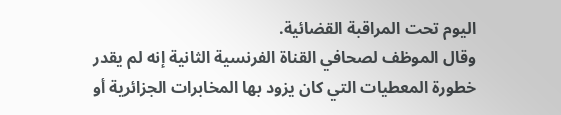اليوم تحت المراقبة القضائية.
وقال الموظف لصحافي القناة الفرنسية الثانية إنه لم يقدر خطورة المعطيات التي كان يزود بها المخابرات الجزائرية أو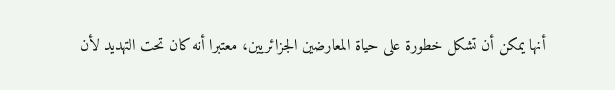أنها يمكن أن تشكل خطورة على حياة المعارضين الجزائريين، معتبرا أنه كان تحت التهديد لأن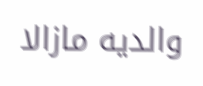والديه مازالا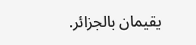يقيمان بالجزائر.